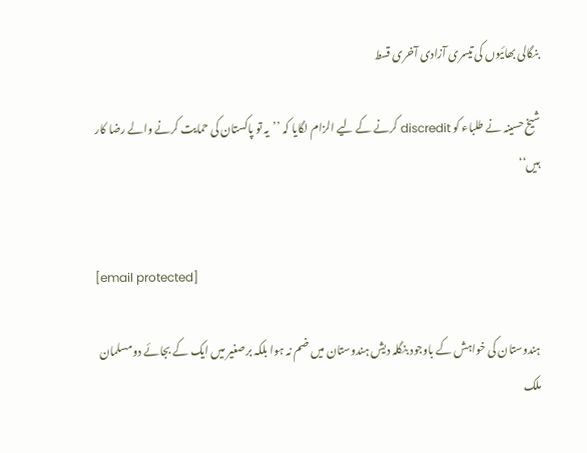بنگالی بھائیوں کی تیسری آزادی آخری قسط

شیخ حسینہ نے طلباء کو discredit کرنے کے لیے الزام لگایا کہ ’’یہ تو پاکستان کی حمایت کرنے والے رضا کار ہیں‘‘


[email protected]

ہندوستان کی خواہش کے باوجود بنگلہ دیش ہندوستان میں ضم نہ ہوا بلکہ برصغیر میں ایک کے بجائے دو مسلمان ملک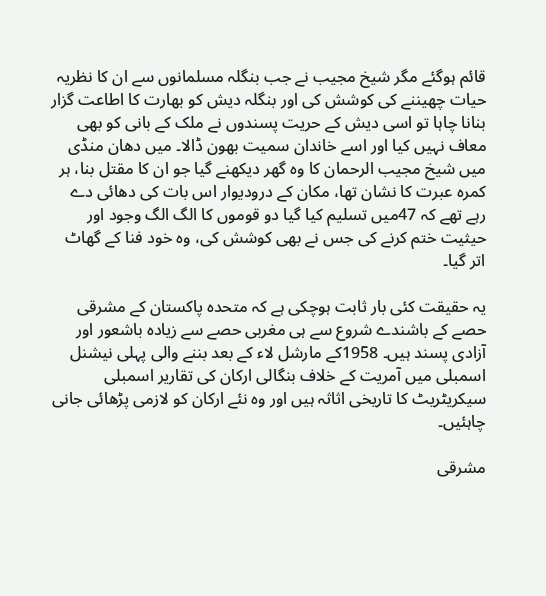قائم ہوگئے مگر شیخ مجیب نے جب بنگلہ مسلمانوں سے ان کا نظریہ حیات چھیننے کی کوشش کی اور بنگلہ دیش کو بھارت کا اطاعت گزار بنانا چاہا تو اسی دیش کے حریت پسندوں نے ملک کے بانی کو بھی معاف نہیں کیا اور اسے خاندان سمیت بھون ڈالا۔ میں دھان منڈی میں شیخ مجیب الرحمان کا وہ گھر دیکھنے گیا جو ان کا مقتل بنا، ہر کمرہ عبرت کا نشان تھا، مکان کے درودیوار اس بات کی دھائی دے رہے تھے کہ 47میں تسلیم کیا گیا دو قوموں کا الگ الگ وجود اور حیثیت ختم کرنے کی جس نے بھی کوشش کی، وہ خود فنا کے گھاٹ اتر گیا۔

یہ حقیقت کئی بار ثابت ہوچکی ہے کہ متحدہ پاکستان کے مشرقی حصے کے باشندے شروع سے ہی مغربی حصے سے زیادہ باشعور اور آزادی پسند ہیں۔ 1958کے مارشل لاء کے بعد بننے والی پہلی نیشنل اسمبلی میں آمریت کے خلاف بنگالی ارکان کی تقاریر اسمبلی سیکریٹریٹ کا تاریخی اثاثہ ہیں اور وہ نئے ارکان کو لازمی پڑھائی جانی چاہئیں۔

مشرقی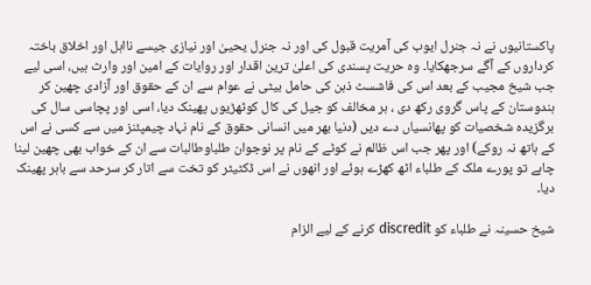پاکستانیوں نے نہ جنرل ایوب کی آمریت قبول کی اور نہ جنرل یحییٰ اور نیازی جیسے نااہل اور اخلاق باختہ کرداروں کے آگے سرجھکایا۔ وہ حریت پسندی کی اعلیٰ ترین اقدار اور روایات کے امین اور وارث ہیں، اسی لیے جب شیخ مجیب کے بعد اس کی فاشسٹ ذہن کی حامل بیٹی نے عوام سے ان کے حقوق اور آزادی چھین کر ہندوستان کے پاس گروی رکھ دی ، ہر مخالف کو جیل کی کال کوٹھڑیوں پھینک دیا، اسی اور پچاسی سال کی برگزیدہ شخصیات کو پھانسیاں دے دیں (دنیا بھر میں انسانی حقوق کے نام نہاد چیمپئنز میں سے کسی نے اس کے ہاتھ نہ روکے) اور پھر جب اس ظالم نے کوٹے کے نام پر نوجوان طلباوطالبات سے ان کے خواب بھی چھین لینا چاہے تو پورے ملک کے طلباء اٹھ کھڑے ہوئے اور انھوں نے اس ڈکٹیٹر کو تخت سے اتار کر سرحد سے باہر پھینک دیا۔

شیخ حسینہ نے طلباء کو discredit کرنے کے لیے الزام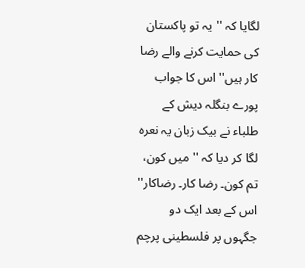لگایا کہ ''یہ تو پاکستان کی حمایت کرنے والے رضا کار ہیں'' اس کا جواب پورے بنگلہ دیش کے طلباء نے بیک زبان یہ نعرہ لگا کر دیا کہ ''میں کون، تم کون۔ رضا کار۔ رضاکار'' اس کے بعد ایک دو جگہوں پر فلسطینی پرچم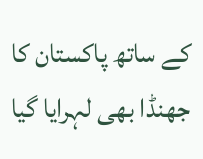کے ساتھ پاکستان کا جھنڈا بھی لہرایا گیا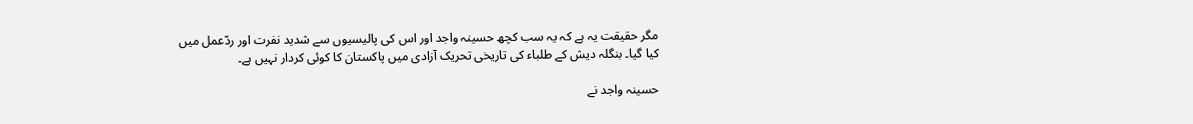مگر حقیقت یہ ہے کہ یہ سب کچھ حسینہ واجد اور اس کی پالیسیوں سے شدید نفرت اور ردّعمل میں کیا گیا۔ بنگلہ دیش کے طلباء کی تاریخی تحریک آزادی میں پاکستان کا کوئی کردار نہیں ہے۔

حسینہ واجد نے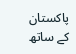پاکستان کے ساتھ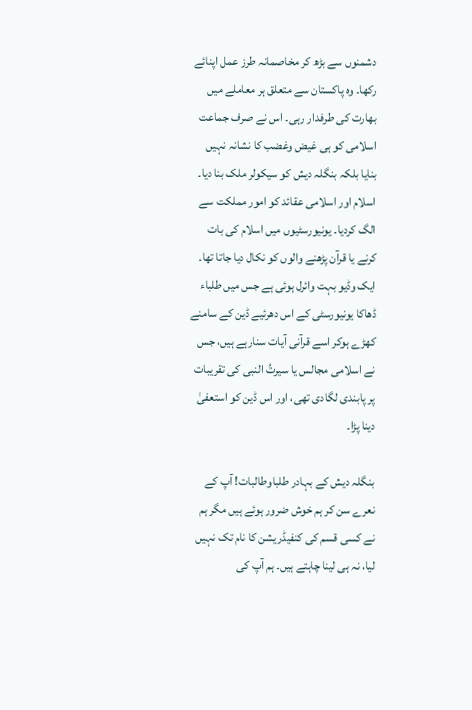دشمنوں سے بڑھ کر مخاصمانہ طرز عمل اپنائے رکھا۔ وہ پاکستان سے متعلق ہر معاملے میں بھارت کی طرفدار رہی۔ اس نے صرف جماعت اسلامی کو ہی غیض وغضب کا نشانہ نہیں بنایا بلکہ بنگلہ دیش کو سیکولر ملک بنا دیا۔ اسلام اور اسلامی عقائد کو امور مملکت سے الگ کردیا۔ یونیورسٹیوں میں اسلام کی بات کرنے یا قرآن پڑھنے والوں کو نکال دیا جاتا تھا۔ ایک وڈیو بہت وائرل ہوئی ہے جس میں طلباء ڈھاکا یونیورسٹی کے اس دھرئیے ڈین کے سامنے کھڑے ہوکر اسے قرآنی آیات سنارہے ہیں، جس نے اسلامی مجالس یا سیرتُ النبی کی تقریبات پر پابندی لگادی تھی، اور اس ڈین کو استعفیٰ دینا پڑا۔

بنگلہ دیش کے بہادر طلباوطالبات! آپ کے نعرے سن کر ہم خوش ضرور ہوئے ہیں مگر ہم نے کسی قسم کی کنفیڈریشن کا نام تک نہیں لیا، نہ ہی لینا چاہتے ہیں۔ ہم آپ کی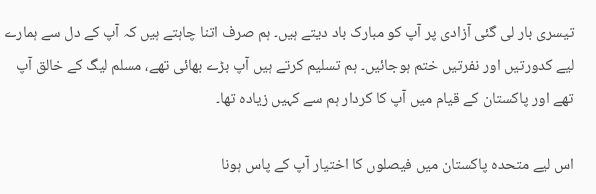تیسری بار لی گئی آزادی پر آپ کو مبارک باد دیتے ہیں۔ ہم صرف اتنا چاہتے ہیں کہ آپ کے دل سے ہمارے لیے کدورتیں اور نفرتیں ختم ہوجائیں۔ ہم تسلیم کرتے ہیں آپ بڑے بھائی تھے، مسلم لیگ کے خالق آپ تھے اور پاکستان کے قیام میں آپ کا کردار ہم سے کہیں زیادہ تھا۔

اس لیے متحدہ پاکستان میں فیصلوں کا اختیار آپ کے پاس ہونا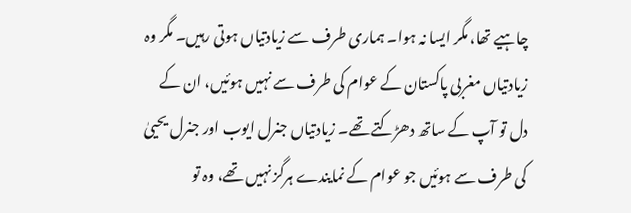چاہیے تھا، مگر ایسا نہ ہوا۔ ہماری طرف سے زیادتیاں ہوتی رہیں۔ مگر وہ زیادتیاں مغربی پاکستان کے عوام کی طرف سے نہیں ہوئیں، ان کے دل تو آپ کے ساتھ دھڑکتے تھے۔ زیادتیاں جنرل ایوب اور جنرل یحییٰ کی طرف سے ہوئیں جو عوام کے نمایندے ہرگز نہیں تھے، وہ تو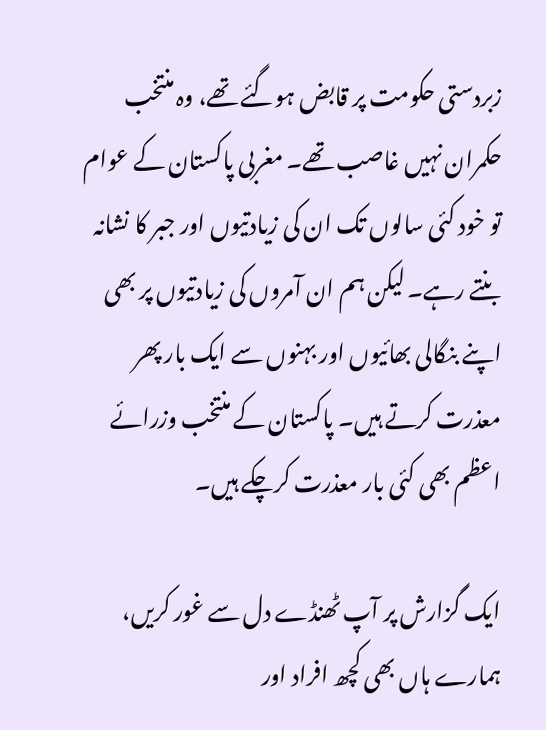زبردستی حکومت پر قابض ہوگئے تھے، وہ منتخب حکمران نہیں غاصب تھے۔ مغربی پاکستان کے عوام تو خود کئی سالوں تک ان کی زیادتیوں اور جبر کا نشانہ بنتے رہے۔ لیکن ہم ان آمروں کی زیادتیوں پر بھی اپنے بنگالی بھائیوں اور بہنوں سے ایک بار پھر معذرت کرتے ہیں۔ پاکستان کے منتخب وزرائے اعظم بھی کئی بار معذرت کرچکے ہیں۔

ایک گزارش پر آپ ٹھنڈے دل سے غور کریں، ہمارے ہاں بھی کچھ افراد اور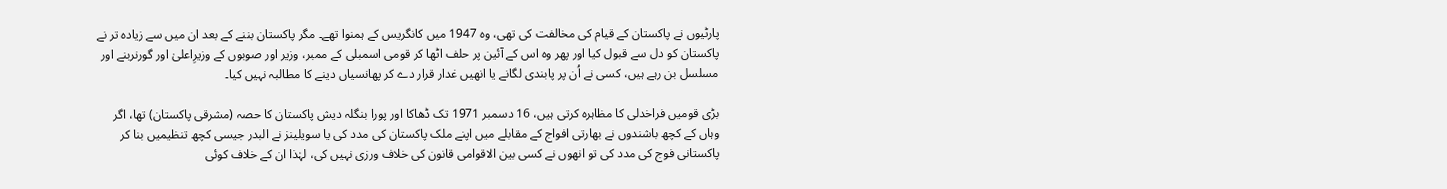پارٹیوں نے پاکستان کے قیام کی مخالفت کی تھی، وہ 1947 میں کانگریس کے ہمنوا تھے۔ مگر پاکستان بننے کے بعد ان میں سے زیادہ تر نے پاکستان کو دل سے قبول کیا اور پھر وہ اس کے آئین پر حلف اٹھا کر قومی اسمبلی کے ممبر، وزیر اور صوبوں کے وزیرِاعلیٰ اور گورنربنے اور مسلسل بن رہے ہیں، کسی نے اُن پر پابندی لگانے یا انھیں غدار قرار دے کر پھانسیاں دینے کا مطالبہ نہیں کیا۔

بڑی قومیں فراخدلی کا مظاہرہ کرتی ہیں، 16 دسمبر 1971 تک ڈھاکا اور پورا بنگلہ دیش پاکستان کا حصہ (مشرقی پاکستان) تھا، اگر وہاں کے کچھ باشندوں نے بھارتی افواج کے مقابلے میں اپنے ملک پاکستان کی مدد کی یا سویلینز نے البدر جیسی کچھ تنظیمیں بنا کر پاکستانی فوج کی مدد کی تو انھوں نے کسی بین الاقوامی قانون کی خلاف ورزی نہیں کی، لہٰذا ان کے خلاف کوئی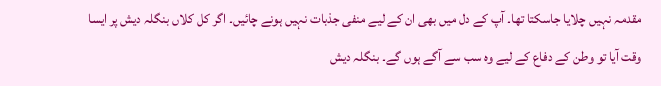مقدمہ نہیں چلایا جاسکتا تھا۔ آپ کے دل میں بھی ان کے لیے منفی جذبات نہیں ہونے چائیں۔ اگر کل کلاں بنگلہ دیش پر ایسا وقت آیا تو وطن کے دفاع کے لیے وہ سب سے آگے ہوں گے۔ بنگلہ دیش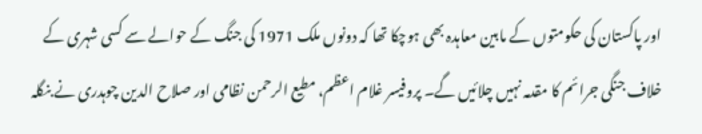اور پاکستان کی حکومتوں کے مابین معاہدہ بھی ہوچکا تھا کہ دونوں ملک 1971 کی جنگ کے حوالے سے کسی شہری کے خلاف جنگی جرائم کا مقدمہ نہیں چلائیں گے۔ پروفیسر غلام اعظم، مطیع الرحمن نظامی اور صلاح الدین چوہدری نے بنگلہ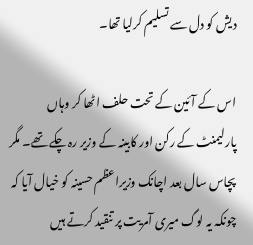دیش کو دل سے تسلیم کرلیا تھا۔

اس کے آئین کے تحت حلف اٹھا کر وہاں پارلیمنٹ کے رکن اور کابینہ کے وزیر رہ چکے تھے۔ مگر پچاس سال بعد اچانک وزیراعظم حسینہ کو خیال آیا کہ چونکہ یہ لوگ میری آمریت پر تنقید کرتے ہیں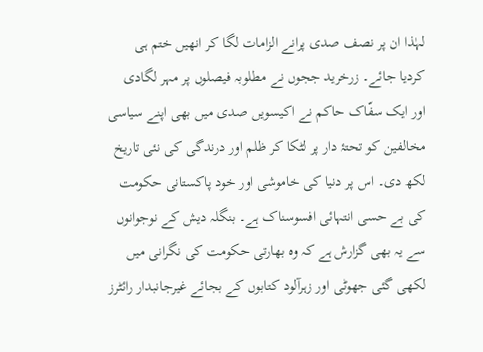لہٰذا ان پر نصف صدی پرانے الزامات لگا کر انھیں ختم ہی کردیا جائے۔ زرخرید ججوں نے مطلوبہ فیصلوں پر مہر لگادی اور ایک سفّاک حاکم نے اکیسویں صدی میں بھی اپنے سیاسی مخالفین کو تحتۂ دار پر لٹکا کر ظلم اور درندگی کی نئی تاریخ لکھ دی۔ اس پر دنیا کی خاموشی اور خود پاکستانی حکومت کی بے حسی انتہائی افسوسناک ہے۔ بنگلہ دیش کے نوجوانوں سے یہ بھی گزارش ہے کہ وہ بھارتی حکومت کی نگرانی میں لکھی گئی جھوٹی اور زہرآلود کتابوں کے بجائے غیرجانبدار رائٹرز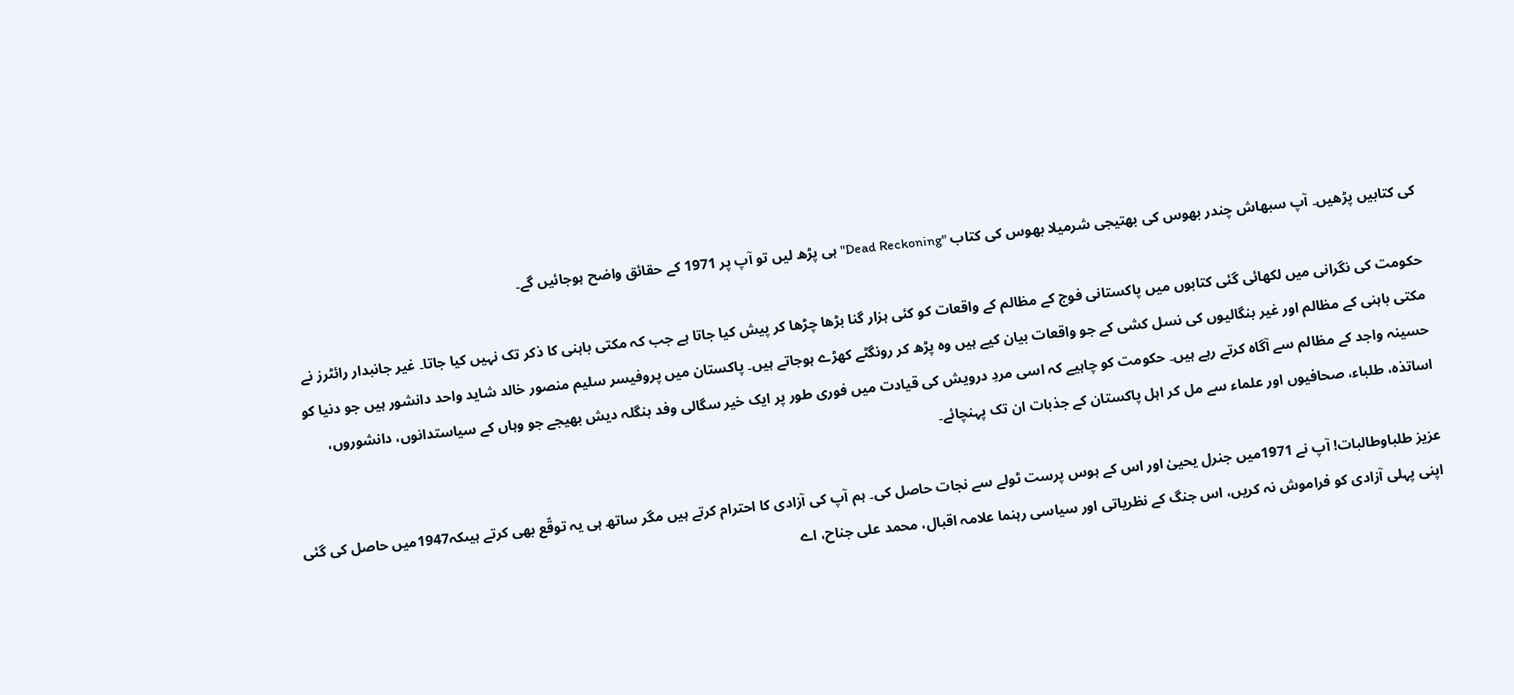کی کتابیں پڑھیں۔ آپ سبھاش چندر بھوس کی بھتیجی شرمیلا بھوس کی کتاب "Dead Reckoning"ہی پڑھ لیں تو آپ پر 1971 کے حقائق واضح ہوجائیں گے۔

حکومت کی نگرانی میں لکھائی گئی کتابوں میں پاکستانی فوج کے مظالم کے واقعات کو کئی ہزار گنا بڑھا چڑھا کر پیش کیا جاتا ہے جب کہ مکتی باہنی کا ذکر تک نہیں کیا جاتا۔ غیر جانبدار رائٹرز نے مکتی باہنی کے مظالم اور غیر بنگالیوں کی نسل کشی کے جو واقعات بیان کیے ہیں وہ پڑھ کر رونگٹے کھڑے ہوجاتے ہیں۔ پاکستان میں پروفیسر سلیم منصور خالد شاید واحد دانشور ہیں جو دنیا کو حسینہ واجد کے مظالم سے آگاہ کرتے رہے ہیں۔ حکومت کو چاہیے کہ اسی مردِ درویش کی قیادت میں فوری طور پر ایک خیر سگالی وفد بنگلہ دیش بھیجے جو وہاں کے سیاستدانوں، دانشوروں، اساتذہ، طلباء، صحافیوں اور علماء سے مل کر اہل پاکستان کے جذبات ان تک پہنچائے۔

عزیز طلباوطالبات! آپ نے 1971میں جنرل یحییٰ اور اس کے ہوس پرست ٹولے سے نجات حاصل کی۔ ہم آپ کی آزادی کا احترام کرتے ہیں مگر ساتھ ہی یہ توقّع بھی کرتے ہیںکہ1947میں حاصل کی گئی اپنی پہلی آزادی کو فراموش نہ کریں، اس جنگ کے نظریاتی اور سیاسی رہنما علامہ اقبال، محمد علی جناح، اے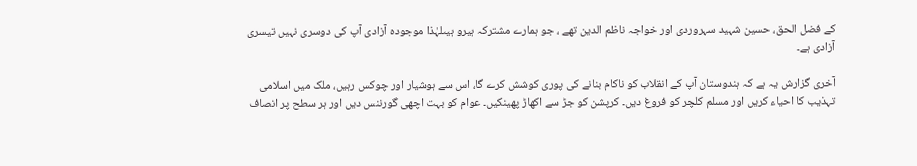کے فضل الحق، حسین شہید سہروردی اور خواجہ ناظم الدین تھے ، جو ہمارے مشترکہ ہیرو ہیںلہٰذا موجودہ آزادی آپ کی دوسری نہیں تیسری آزادی ہے۔

آخری گزارش یہ ہے کہ ہندوستان آپ کے انقلاب کو ناکام بنانے کی پوری کوشش کرے گا، اس سے ہوشیار اور چوکس رہیں، ملک میں اسلامی تہذیب کا احیاء کریں اور مسلم کلچر کو فروغ دیں۔ کرپشن کو جڑ سے اکھاڑ پھینکیں۔ عوام کو بہت اچھی گورننس دیں اور ہر سطح پر انصاف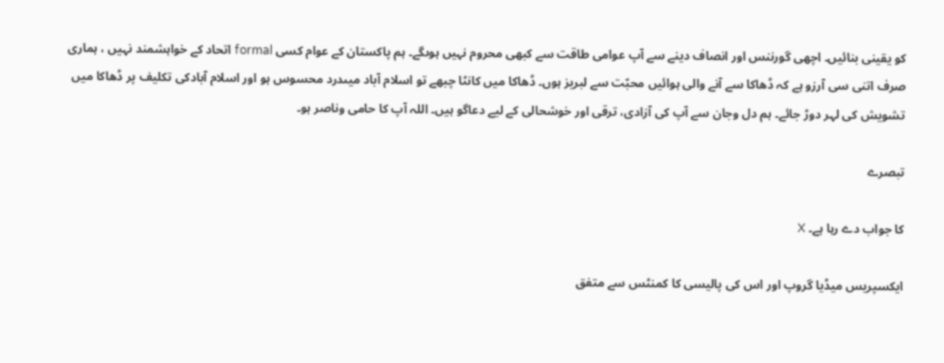کو یقینی بنائیں۔ اچھی گورننس اور انصاف دینے سے آپ عوامی طاقت سے کبھی محروم نہیں ہوںگے۔ ہم پاکستان کے عوام کسی formal اتحاد کے خواہشمند نہیں ، ہماری صرف اتنی سی آرزو ہے کہ ڈھاکا سے آنے والی ہوائیں محبّت سے لبریز ہوں۔ ڈھاکا میں کانٹا چبھے تو اسلام آباد میںدرد محسوس ہو اور اسلام آبادکی تکلیف پر ڈھاکا میں تشویش کی لہر دوڑ جائے۔ ہم دل وجان سے آپ کی آزادی، ترقی اور خوشحالی کے لیے دعاگو ہیں۔ اللہ آپ کا حامی وناصر ہو۔

تبصرے

کا جواب دے رہا ہے۔ X

ایکسپریس میڈیا گروپ اور اس کی پالیسی کا کمنٹس سے متفق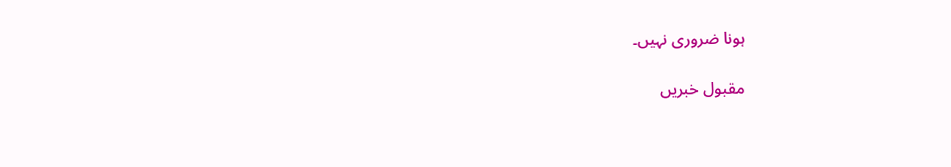ہونا ضروری نہیں۔

مقبول خبریں